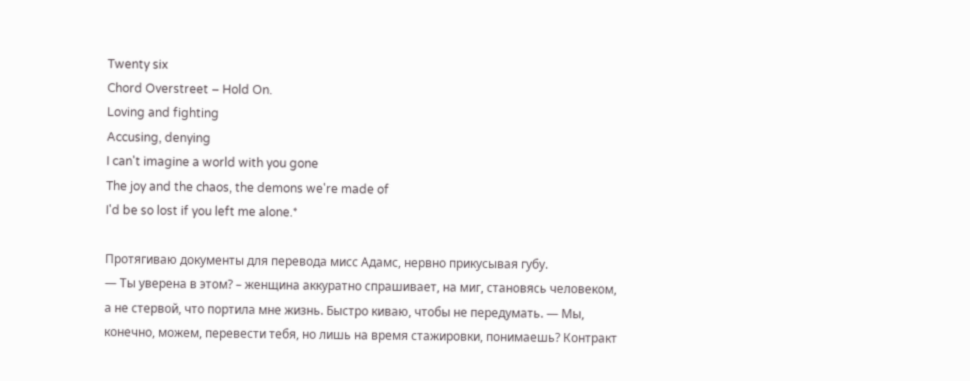Twenty six
Chord Overstreet – Hold On.
Loving and fighting
Accusing, denying
I can't imagine a world with you gone
The joy and the chaos, the demons we're made of
I'd be so lost if you left me alone.*

Протягиваю документы для перевода мисс Адамс, нервно прикусывая губу.
— Ты уверена в этом? – женщина аккуратно спрашивает, на миг, становясь человеком, а не стервой, что портила мне жизнь. Быстро киваю, чтобы не передумать. — Мы, конечно, можем, перевести тебя, но лишь на время стажировки, понимаешь? Контракт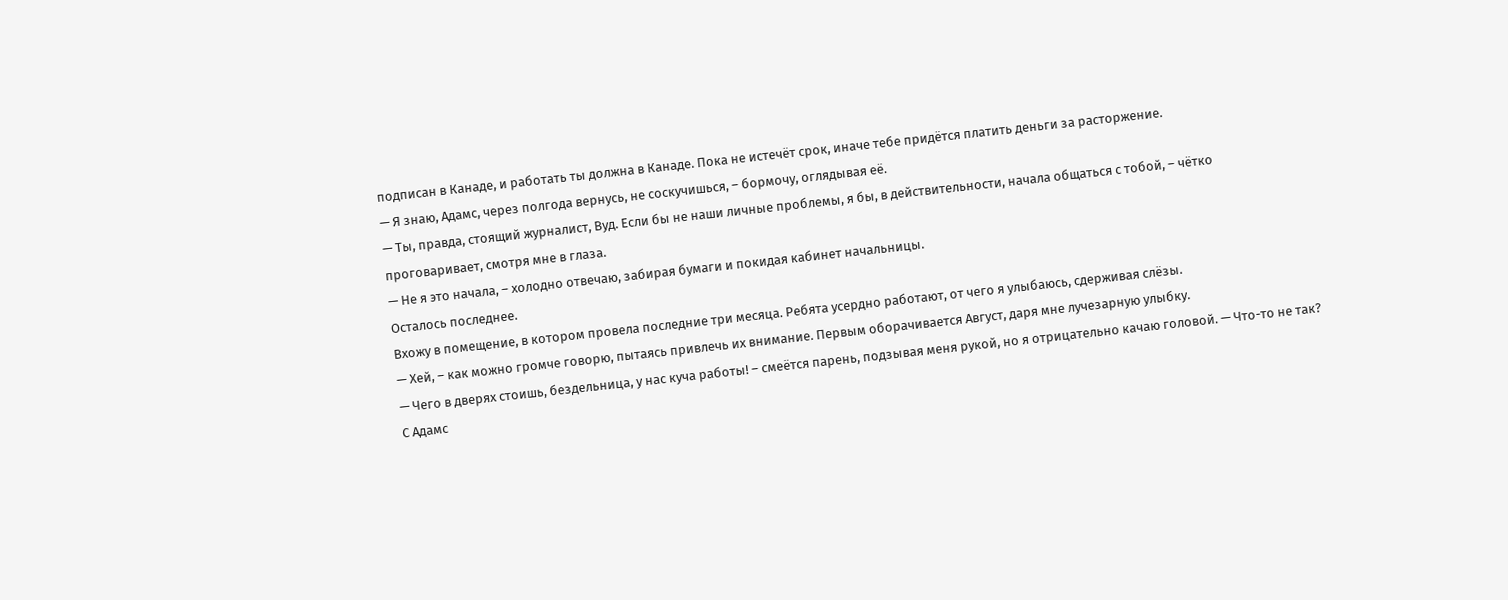подписан в Канаде, и работать ты должна в Канаде. Пока не истечёт срок, иначе тебе придётся платить деньги за расторжение.
— Я знаю, Адамс, через полгода вернусь, не соскучишься, – бормочу, оглядывая её.
— Ты, правда, стоящий журналист, Вуд. Если бы не наши личные проблемы, я бы, в действительности, начала общаться с тобой, – чётко проговаривает, смотря мне в глаза.
— Не я это начала, – холодно отвечаю, забирая бумаги и покидая кабинет начальницы.
Осталось последнее.
Вхожу в помещение, в котором провела последние три месяца. Ребята усердно работают, от чего я улыбаюсь, сдерживая слёзы.
— Хей, – как можно громче говорю, пытаясь привлечь их внимание. Первым оборачивается Август, даря мне лучезарную улыбку.
— Чего в дверях стоишь, бездельница, у нас куча работы! – смеётся парень, подзывая меня рукой, но я отрицательно качаю головой. — Что-то не так? С Адамс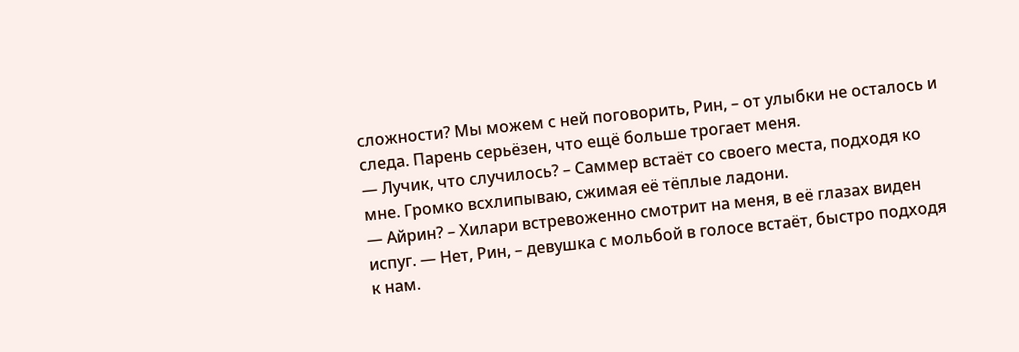сложности? Мы можем с ней поговорить, Рин, – от улыбки не осталось и следа. Парень серьёзен, что ещё больше трогает меня.
— Лучик, что случилось? – Саммер встаёт со своего места, подходя ко мне. Громко всхлипываю, сжимая её тёплые ладони.
— Айрин? – Хилари встревоженно смотрит на меня, в её глазах виден испуг. — Нет, Рин, – девушка с мольбой в голосе встаёт, быстро подходя к нам.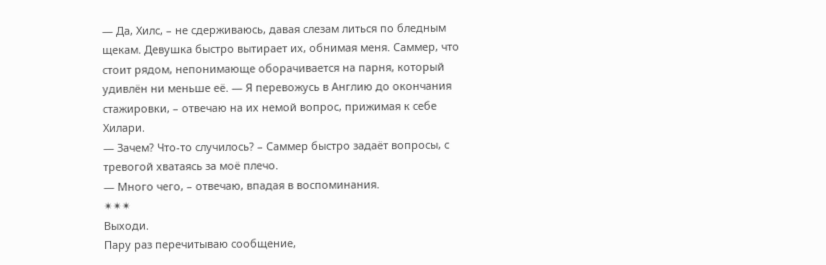— Да, Хилс, – не сдерживаюсь, давая слезам литься по бледным щекам. Девушка быстро вытирает их, обнимая меня. Саммер, что стоит рядом, непонимающе оборачивается на парня, который удивлён ни меньше её. — Я перевожусь в Англию до окончания стажировки, – отвечаю на их немой вопрос, прижимая к себе Хилари.
— Зачем? Что-то случилось? – Саммер быстро задаёт вопросы, с тревогой хватаясь за моё плечо.
— Много чего, – отвечаю, впадая в воспоминания.
✴✴✴
Выходи.
Пару раз перечитываю сообщение,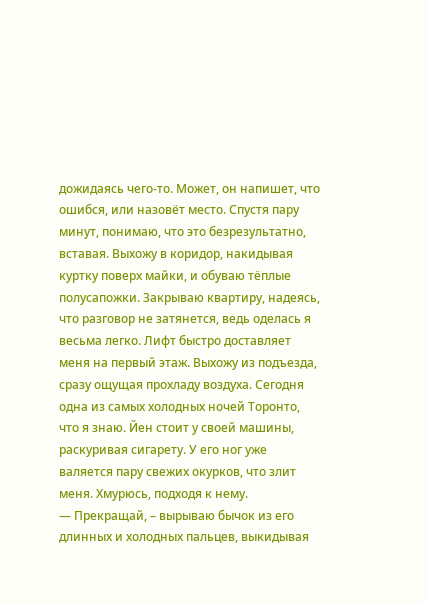дожидаясь чего-то. Может, он напишет, что ошибся, или назовёт место. Спустя пару минут, понимаю, что это безрезультатно, вставая. Выхожу в коридор, накидывая куртку поверх майки, и обуваю тёплые полусапожки. Закрываю квартиру, надеясь, что разговор не затянется, ведь оделась я весьма легко. Лифт быстро доставляет меня на первый этаж. Выхожу из подъезда, сразу ощущая прохладу воздуха. Сегодня одна из самых холодных ночей Торонто, что я знаю. Йен стоит у своей машины, раскуривая сигарету. У его ног уже валяется пару свежих окурков, что злит меня. Хмурюсь, подходя к нему.
— Прекращай, – вырываю бычок из его длинных и холодных пальцев, выкидывая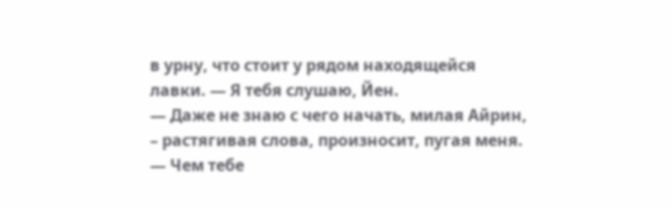в урну, что стоит у рядом находящейся лавки. — Я тебя слушаю, Йен.
— Даже не знаю с чего начать, милая Айрин, – растягивая слова, произносит, пугая меня. — Чем тебе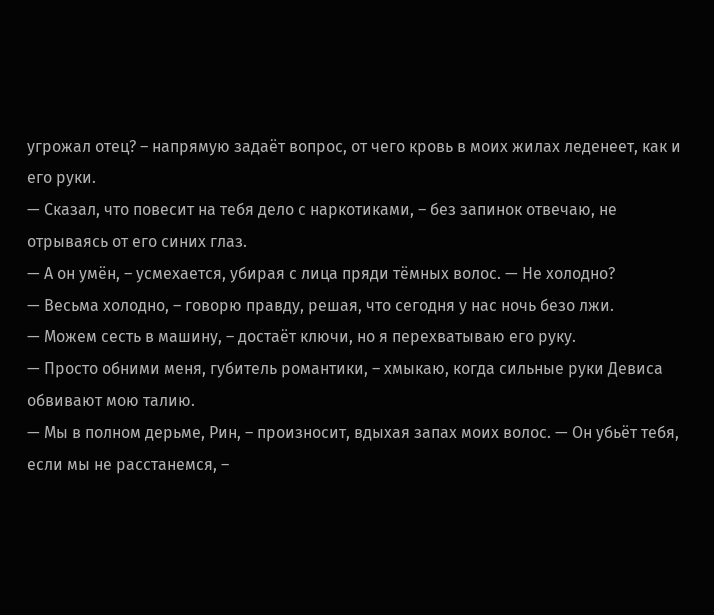угрожал отец? – напрямую задаёт вопрос, от чего кровь в моих жилах леденеет, как и его руки.
— Сказал, что повесит на тебя дело с наркотиками, – без запинок отвечаю, не отрываясь от его синих глаз.
— А он умён, – усмехается, убирая с лица пряди тёмных волос. — Не холодно?
— Весьма холодно, – говорю правду, решая, что сегодня у нас ночь безо лжи.
— Можем сесть в машину, – достаёт ключи, но я перехватываю его руку.
— Просто обними меня, губитель романтики, – хмыкаю, когда сильные руки Девиса обвивают мою талию.
— Мы в полном дерьме, Рин, – произносит, вдыхая запах моих волос. — Он убьёт тебя, если мы не расстанемся, –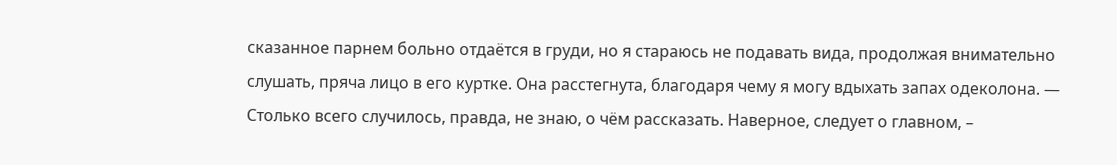сказанное парнем больно отдаётся в груди, но я стараюсь не подавать вида, продолжая внимательно слушать, пряча лицо в его куртке. Она расстегнута, благодаря чему я могу вдыхать запах одеколона. — Столько всего случилось, правда, не знаю, о чём рассказать. Наверное, следует о главном, –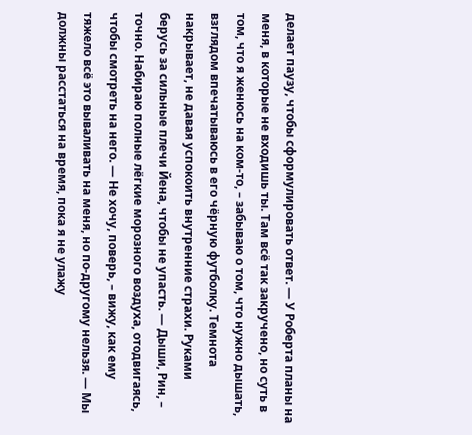делает паузу, чтобы сформулировать ответ. — У Роберта планы на меня, в которые не входишь ты. Там всё так закручено, но суть в том, что я женюсь на ком-то, – забываю о том, что нужно дышать, взглядом впечатываюсь в его чёрную футболку. Темнота накрывает, не давая успокоить внутренние страхи. Руками берусь за сильные плечи Йена, чтобы не упасть. — Дыши, Рин, – точно. Набираю полные лёгкие морозного воздуха, отодвигаясь, чтобы смотреть на него. — Не хочу, поверь, – вижу, как ему тяжело всё это вываливать на меня, но по-другому нельзя. — Мы должны расстаться на время, пока я не улажу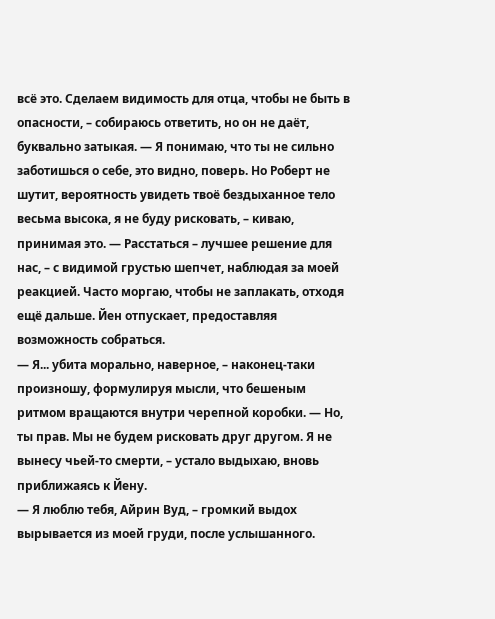всё это. Сделаем видимость для отца, чтобы не быть в опасности, – собираюсь ответить, но он не даёт, буквально затыкая. — Я понимаю, что ты не сильно заботишься о себе, это видно, поверь. Но Роберт не шутит, вероятность увидеть твоё бездыханное тело весьма высока, я не буду рисковать, – киваю, принимая это. — Расстаться – лучшее решение для нас, – с видимой грустью шепчет, наблюдая за моей реакцией. Часто моргаю, чтобы не заплакать, отходя ещё дальше. Йен отпускает, предоставляя возможность собраться.
— Я... убита морально, наверное, – наконец-таки произношу, формулируя мысли, что бешеным ритмом вращаются внутри черепной коробки. — Но, ты прав. Мы не будем рисковать друг другом. Я не вынесу чьей-то смерти, – устало выдыхаю, вновь приближаясь к Йену.
— Я люблю тебя, Айрин Вуд, – громкий выдох вырывается из моей груди, после услышанного.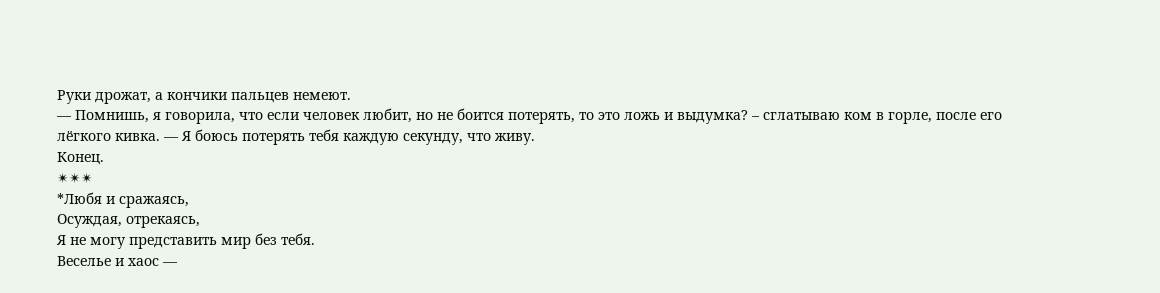Руки дрожат, а кончики пальцев немеют.
— Помнишь, я говорила, что если человек любит, но не боится потерять, то это ложь и выдумка? – сглатываю ком в горле, после его лёгкого кивка. — Я боюсь потерять тебя каждую секунду, что живу.
Конец.
✴✴✴
*Любя и сражаясь,
Осуждая, отрекаясь,
Я не могу представить мир без тебя.
Веселье и хаос —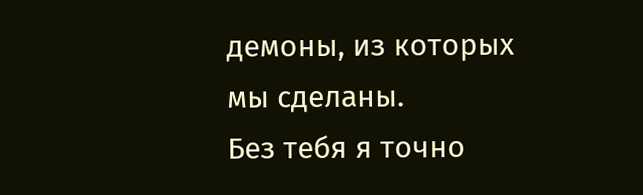демоны, из которых мы сделаны.
Без тебя я точно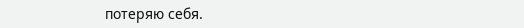потеряю себя.